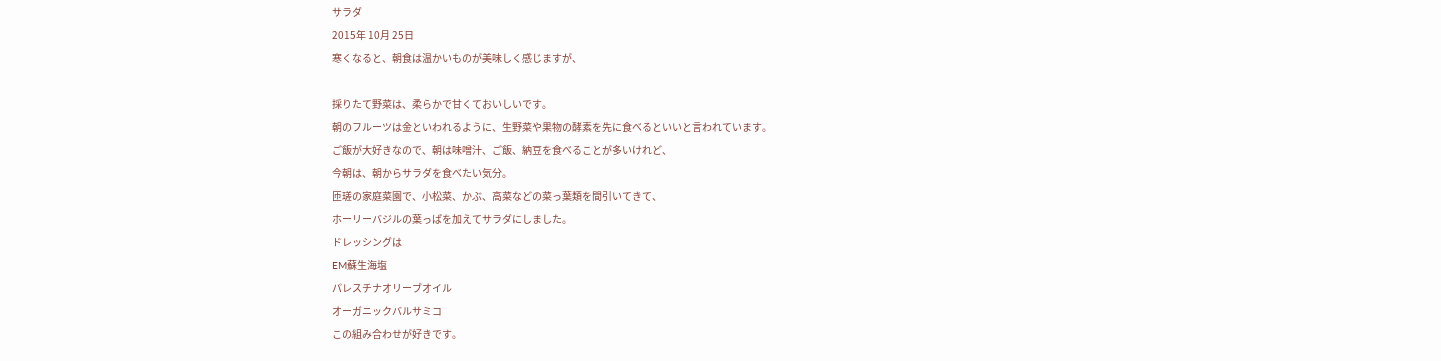サラダ
2015年 10月 25日
寒くなると、朝食は温かいものが美味しく感じますが、

採りたて野菜は、柔らかで甘くておいしいです。
朝のフルーツは金といわれるように、生野菜や果物の酵素を先に食べるといいと言われています。
ご飯が大好きなので、朝は味噌汁、ご飯、納豆を食べることが多いけれど、
今朝は、朝からサラダを食べたい気分。
匝瑳の家庭菜園で、小松菜、かぶ、高菜などの菜っ葉類を間引いてきて、
ホーリーバジルの葉っぱを加えてサラダにしました。
ドレッシングは
EM蘇生海塩
パレスチナオリーブオイル
オーガニックバルサミコ
この組み合わせが好きです。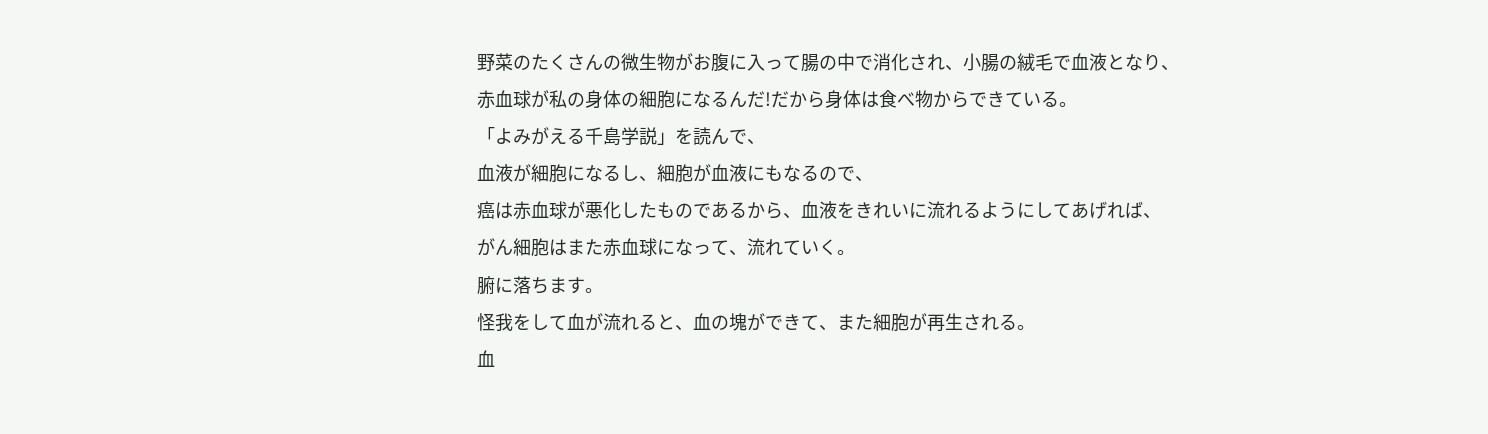野菜のたくさんの微生物がお腹に入って腸の中で消化され、小腸の絨毛で血液となり、
赤血球が私の身体の細胞になるんだ!だから身体は食べ物からできている。
「よみがえる千島学説」を読んで、
血液が細胞になるし、細胞が血液にもなるので、
癌は赤血球が悪化したものであるから、血液をきれいに流れるようにしてあげれば、
がん細胞はまた赤血球になって、流れていく。
腑に落ちます。
怪我をして血が流れると、血の塊ができて、また細胞が再生される。
血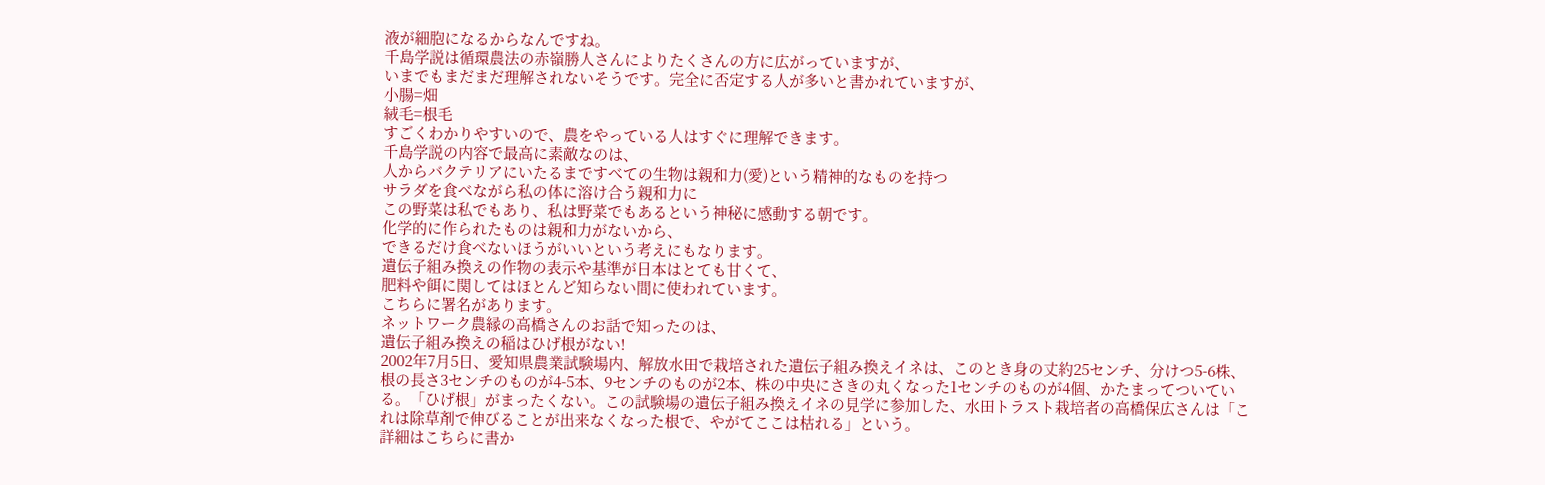液が細胞になるからなんですね。
千島学説は循環農法の赤嶺勝人さんによりたくさんの方に広がっていますが、
いまでもまだまだ理解されないそうです。完全に否定する人が多いと書かれていますが、
小腸=畑
絨毛=根毛
すごくわかりやすいので、農をやっている人はすぐに理解できます。
千島学説の内容で最高に素敵なのは、
人からバクテリアにいたるまですべての生物は親和力(愛)という精神的なものを持つ
サラダを食べながら私の体に溶け合う親和力に
この野菜は私でもあり、私は野菜でもあるという神秘に感動する朝です。
化学的に作られたものは親和力がないから、
できるだけ食べないほうがいいという考えにもなります。
遺伝子組み換えの作物の表示や基準が日本はとても甘くて、
肥料や餌に関してはほとんど知らない間に使われています。
こちらに署名があります。
ネットワーク農縁の高橋さんのお話で知ったのは、
遺伝子組み換えの稲はひげ根がない!
2002年7月5日、愛知県農業試験場内、解放水田で栽培された遺伝子組み換えイネは、このとき身の丈約25センチ、分けつ5-6株、根の長さ3センチのものが4-5本、9センチのものが2本、株の中央にさきの丸くなった1センチのものが4個、かたまってついている。「ひげ根」がまったくない。この試験場の遺伝子組み換えイネの見学に参加した、水田トラスト栽培者の高橋保広さんは「これは除草剤で伸びることが出来なくなった根で、やがてここは枯れる」という。
詳細はこちらに書か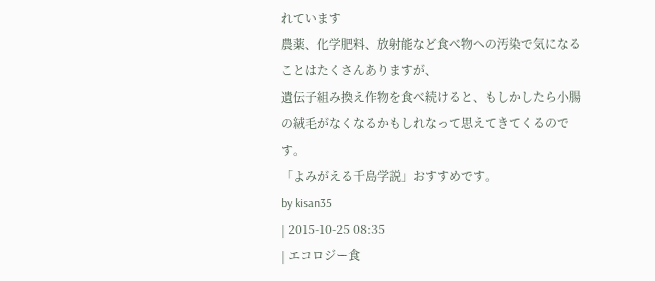れています
農薬、化学肥料、放射能など食べ物への汚染で気になることはたくさんありますが、
遺伝子組み換え作物を食べ続けると、もしかしたら小腸の絨毛がなくなるかもしれなって思えてきてくるのです。
「よみがえる千島学説」おすすめです。
by kisan35
| 2015-10-25 08:35
| エコロジー食